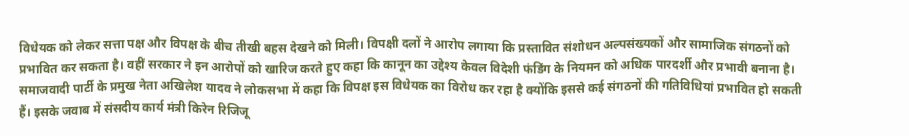विधेयक को लेकर सत्ता पक्ष और विपक्ष के बीच तीखी बहस देखने को मिली। विपक्षी दलों ने आरोप लगाया कि प्रस्तावित संशोधन अल्पसंख्यकों और सामाजिक संगठनों को प्रभावित कर सकता है। वहीं सरकार ने इन आरोपों को खारिज करते हुए कहा कि कानून का उद्देश्य केवल विदेशी फंडिंग के नियमन को अधिक पारदर्शी और प्रभावी बनाना है।
समाजवादी पार्टी के प्रमुख नेता अखिलेश यादव ने लोकसभा में कहा कि विपक्ष इस विधेयक का विरोध कर रहा है क्योंकि इससे कई संगठनों की गतिविधियां प्रभावित हो सकती हैं। इसके जवाब में संसदीय कार्य मंत्री किरेन रिजिजू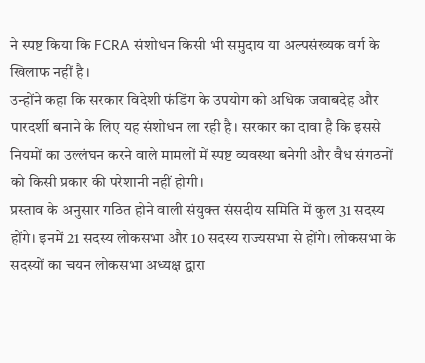ने स्पष्ट किया कि FCRA संशोधन किसी भी समुदाय या अल्पसंख्यक वर्ग के खिलाफ नहीं है।
उन्होंने कहा कि सरकार विदेशी फंडिंग के उपयोग को अधिक जवाबदेह और पारदर्शी बनाने के लिए यह संशोधन ला रही है। सरकार का दावा है कि इससे नियमों का उल्लंघन करने वाले मामलों में स्पष्ट व्यवस्था बनेगी और वैध संगठनों को किसी प्रकार की परेशानी नहीं होगी।
प्रस्ताव के अनुसार गठित होने वाली संयुक्त संसदीय समिति में कुल 31 सदस्य होंगे। इनमें 21 सदस्य लोकसभा और 10 सदस्य राज्यसभा से होंगे। लोकसभा के सदस्यों का चयन लोकसभा अध्यक्ष द्वारा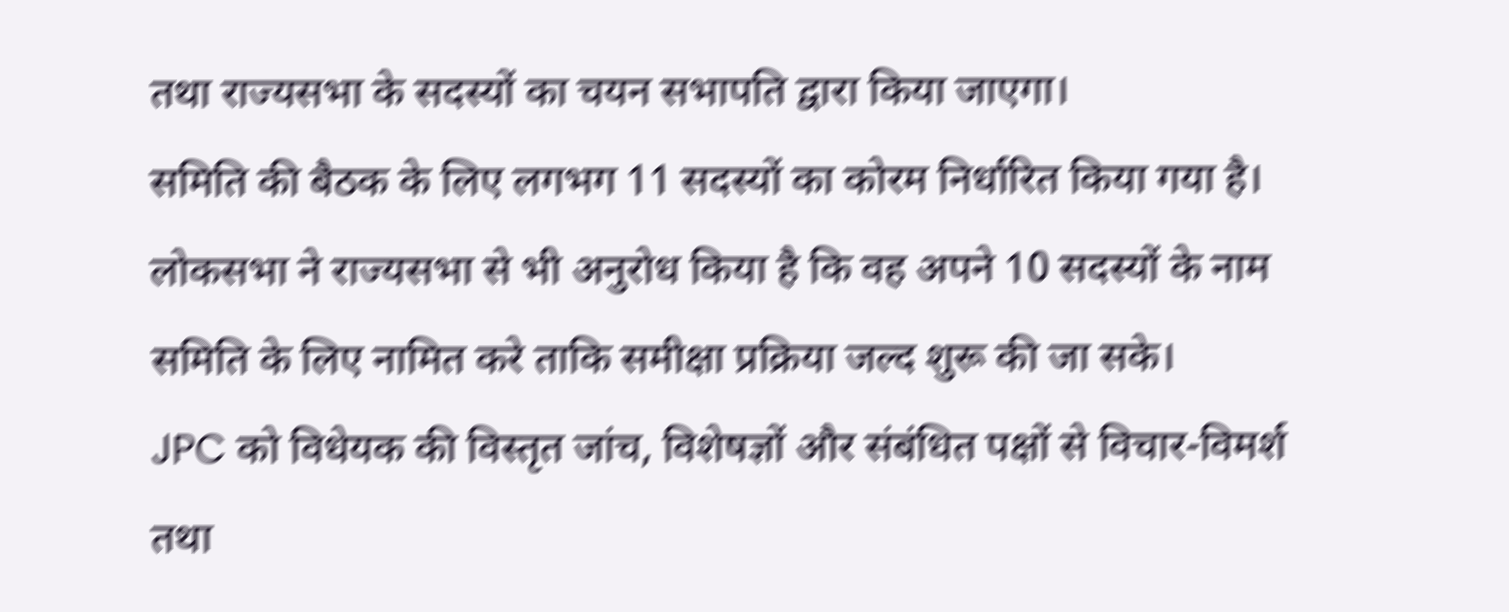तथा राज्यसभा के सदस्यों का चयन सभापति द्वारा किया जाएगा।
समिति की बैठक के लिए लगभग 11 सदस्यों का कोरम निर्धारित किया गया है। लोकसभा ने राज्यसभा से भी अनुरोध किया है कि वह अपने 10 सदस्यों के नाम समिति के लिए नामित करे ताकि समीक्षा प्रक्रिया जल्द शुरू की जा सके।
JPC को विधेयक की विस्तृत जांच, विशेषज्ञों और संबंधित पक्षों से विचार-विमर्श तथा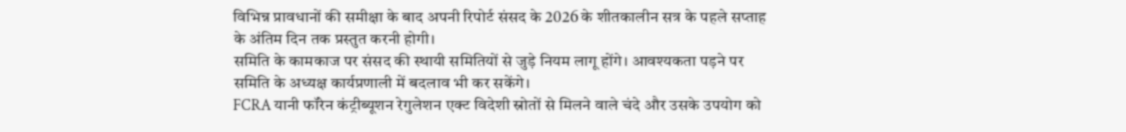विभिन्न प्रावधानों की समीक्षा के बाद अपनी रिपोर्ट संसद के 2026 के शीतकालीन सत्र के पहले सप्ताह के अंतिम दिन तक प्रस्तुत करनी होगी।
समिति के कामकाज पर संसद की स्थायी समितियों से जुड़े नियम लागू होंगे। आवश्यकता पड़ने पर समिति के अध्यक्ष कार्यप्रणाली में बदलाव भी कर सकेंगे।
FCRA यानी फॉरेन कंट्रीब्यूशन रेगुलेशन एक्ट विदेशी स्रोतों से मिलने वाले चंदे और उसके उपयोग को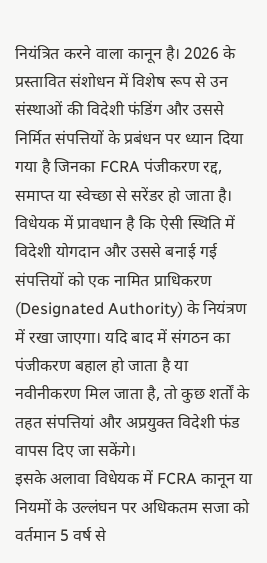नियंत्रित करने वाला कानून है। 2026 के प्रस्तावित संशोधन में विशेष रूप से उन संस्थाओं की विदेशी फंडिंग और उससे निर्मित संपत्तियों के प्रबंधन पर ध्यान दिया गया है जिनका FCRA पंजीकरण रद्द, समाप्त या स्वेच्छा से सरेंडर हो जाता है।
विधेयक में प्रावधान है कि ऐसी स्थिति में विदेशी योगदान और उससे बनाई गई संपत्तियों को एक नामित प्राधिकरण (Designated Authority) के नियंत्रण में रखा जाएगा। यदि बाद में संगठन का पंजीकरण बहाल हो जाता है या नवीनीकरण मिल जाता है, तो कुछ शर्तों के तहत संपत्तियां और अप्रयुक्त विदेशी फंड वापस दिए जा सकेंगे।
इसके अलावा विधेयक में FCRA कानून या नियमों के उल्लंघन पर अधिकतम सजा को वर्तमान 5 वर्ष से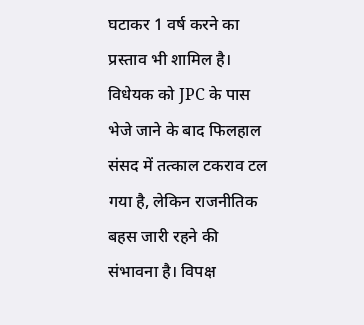घटाकर 1 वर्ष करने का प्रस्ताव भी शामिल है।
विधेयक को JPC के पास भेजे जाने के बाद फिलहाल संसद में तत्काल टकराव टल गया है, लेकिन राजनीतिक बहस जारी रहने की संभावना है। विपक्ष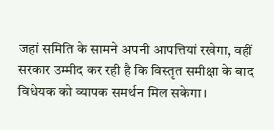जहां समिति के सामने अपनी आपत्तियां रखेगा, वहीं सरकार उम्मीद कर रही है कि विस्तृत समीक्षा के बाद विधेयक को व्यापक समर्थन मिल सकेगा।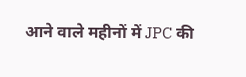आने वाले महीनों में JPC की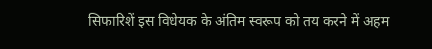सिफारिशें इस विधेयक के अंतिम स्वरूप को तय करने में अहम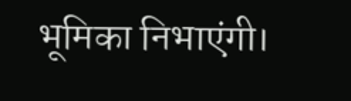भूमिका निभाएंगी।